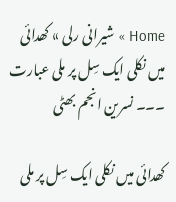Home » شیرانی رلی » کھدائی میں نکلی ایک سِل پر ملی عبارت ۔۔۔ نسرین انجم بھٹی

کھدائی میں نکلی ایک سِل پر ملی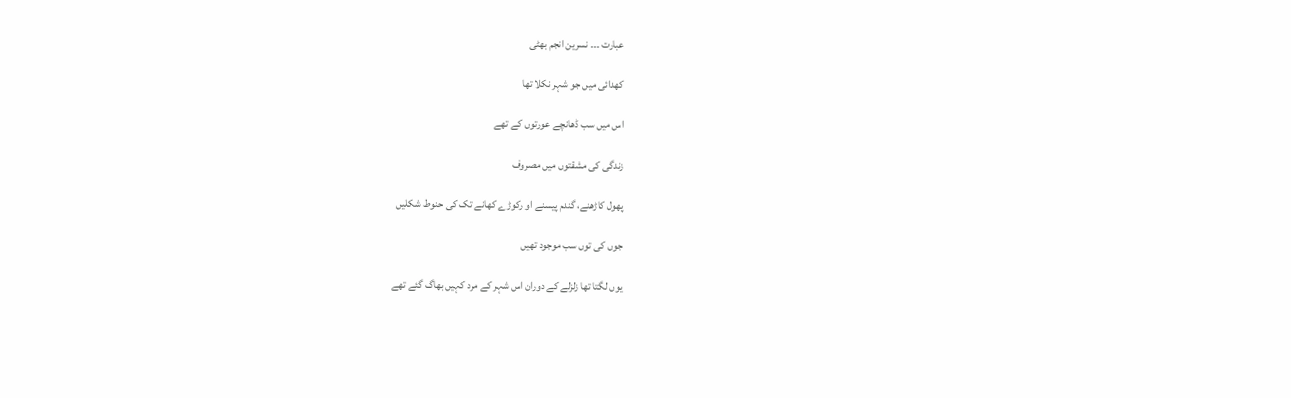عبارت ۔۔۔ نسرین انجم بھٹی

کھدائی میں جو شہر نکلا تھا

اس میں سب ڈھانچے عورتوں کے تھے

زندگی کی مشقتوں میں مصروف

پھول کاڑھنے، گندم پیسنے او رکوڑے کھانے تک کی حنوط شکلیں

جوں کی توں سب موجود تھیں

یوں لگتا تھا زلزلے کے دوران اس شہر کے مرد کہیں بھاگ گئے تھے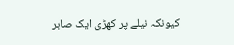کیونکہ نیلے پر کھڑی ایک صابر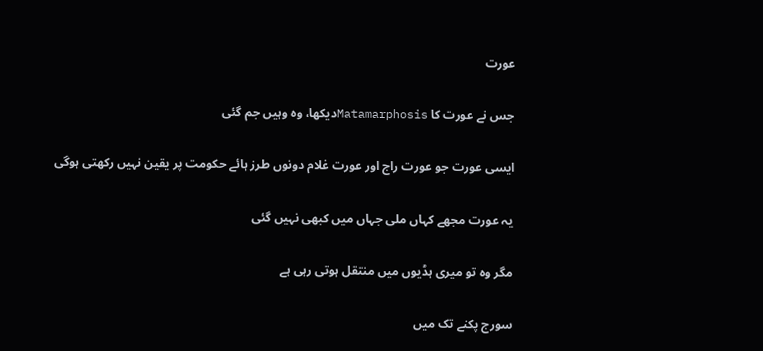عورت

جس نے عورت کا Matamarphosisدیکھا، وہ وہیں جم گئی

ایسی عورت جو عورت راج اور عورت غلام دونوں طرز ہائے حکومت پر یقین نہیں رکھتی ہوگی

یہ عورت مجھے کہاں ملی جہاں میں کبھی نہیں گئی

مگر وہ تو میری ہڈیوں میں منتقل ہوتی رہی ہے

سورج پکنے تک میں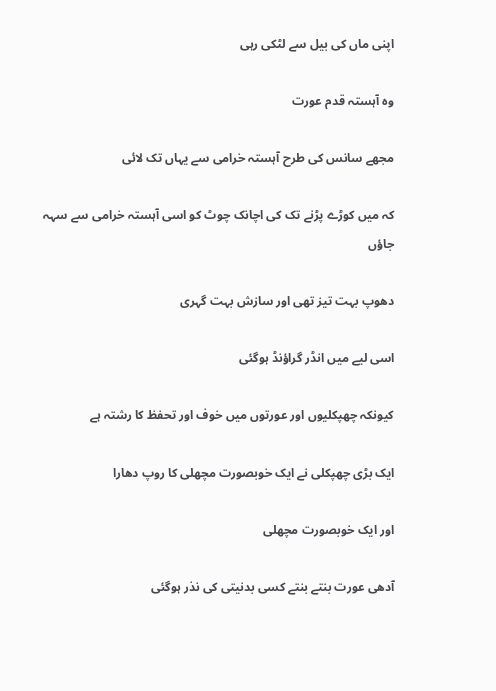اپنی ماں کی بیل سے لٹکی رہی

وہ آہستہ قدم عورت

مجھے سانس کی طرح آہستہ خرامی سے یہاں تک لائی

کہ میں کوڑے پڑنے تک کی اچانک چوٹ کو اسی آہستہ خرامی سے سہہ جاؤں

دھوپ بہت تیز تھی اور سازش بہت گہری

اسی لیے میں انڈر گراؤنڈ ہوگئی

کیونکہ چھپکلیوں اور عورتوں میں خوف اور تحفظ کا رشتہ ہے

ایک بڑی چھپکلی نے ایک خوبصورت مچھلی کا روپ دھارا

اور ایک خوبصورت مچھلی

آدھی عورت بنتے بنتے کسی بدنیتی کی نذر ہوگئی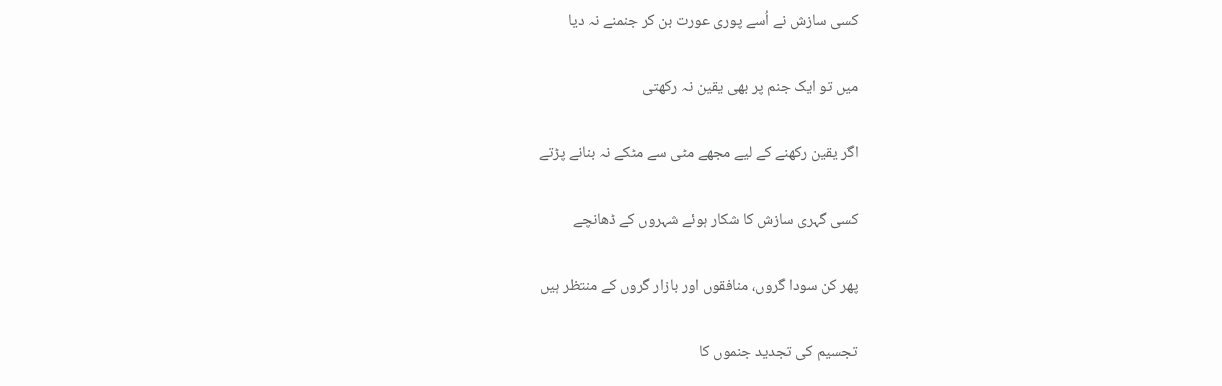کسی سازش نے اُسے پوری عورت بن کر جنمنے نہ دیا

میں تو ایک جنم پر بھی یقین نہ رکھتی

اگر یقین رکھنے کے لیے مجھے مٹی سے مٹکے نہ بنانے پڑتے

کسی گہری سازش کا شکار ہوئے شہروں کے ڈھانچے

پھر کن سودا گروں، منافقوں اور بازار گروں کے منتظر ہیں

تجسیم کی تجدید جنموں کا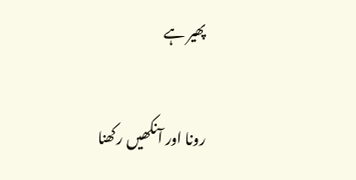پھیر ہے

رونا اور آنکھیں رکھنا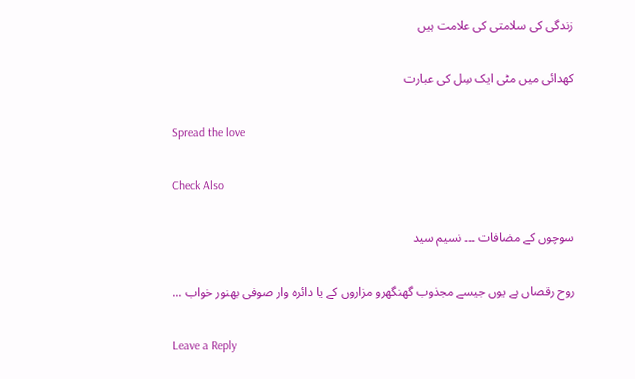زندگی کی سلامتی کی علامت ہیں

کھدائی میں مٹی ایک سِل کی عبارت

Spread the love

Check Also

سوچوں کے مضافات ۔۔۔ نسیم سید

روح رقصاں ہے یوں جیسے مجذوب گھنگھرو مزاروں کے یا دائرہ وار صوفی بھنور خواب ...

Leave a Reply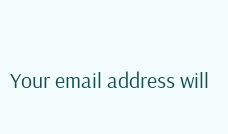Your email address will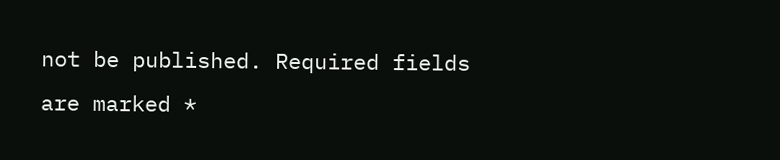not be published. Required fields are marked *